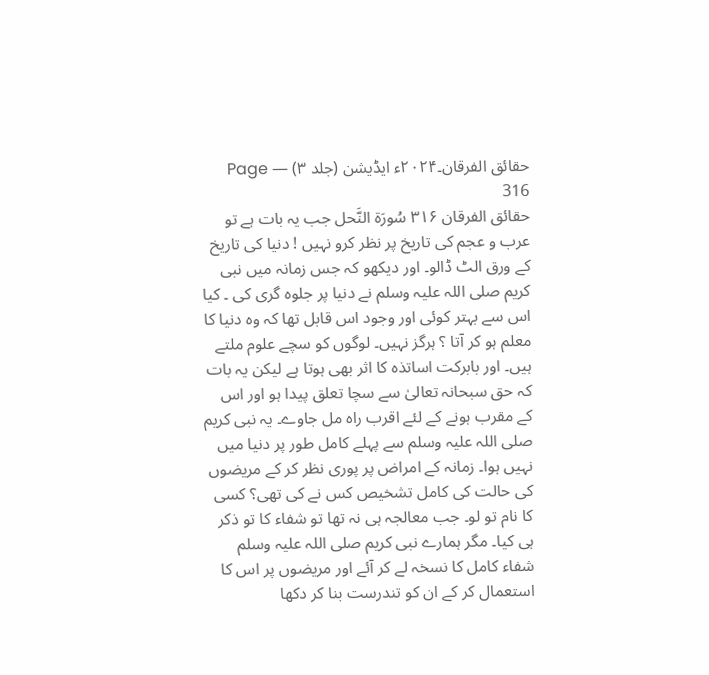حقائق الفرقان۔۲۰۲۴ء ایڈیشن (جلد ۳) — Page 316
حقائق الفرقان ۳۱۶ سُورَة النَّحل جب یہ بات ہے تو عرب و عجم کی تاریخ پر نظر کرو نہیں ! دنیا کی تاریخ کے ورق الٹ ڈالو۔ اور دیکھو کہ جس زمانہ میں نبی کریم صلی اللہ علیہ وسلم نے دنیا پر جلوہ گری کی ۔ کیا اس سے بہتر کوئی اور وجود اس قابل تھا کہ وہ دنیا کا معلم ہو کر آتا ؟ ہرگز نہیں۔ لوگوں کو سچے علوم ملتے ہیں۔ اور بابرکت اساتذہ کا اثر بھی ہوتا ہے لیکن یہ بات کہ حق سبحانہ تعالیٰ سے سچا تعلق پیدا ہو اور اس کے مقرب ہونے کے لئے اقرب راہ مل جاوے۔ یہ نبی کریم صلی اللہ علیہ وسلم سے پہلے کامل طور پر دنیا میں نہیں ہوا۔ زمانہ کے امراض پر پوری نظر کر کے مریضوں کی حالت کی کامل تشخیص کس نے کی تھی؟ کسی کا نام تو لو۔ جب معالجہ ہی نہ تھا تو شفاء کا تو ذکر ہی کیا۔ مگر ہمارے نبی کریم صلی اللہ علیہ وسلم شفاء کامل کا نسخہ لے کر آئے اور مریضوں پر اس کا استعمال کر کے ان کو تندرست بنا کر دکھا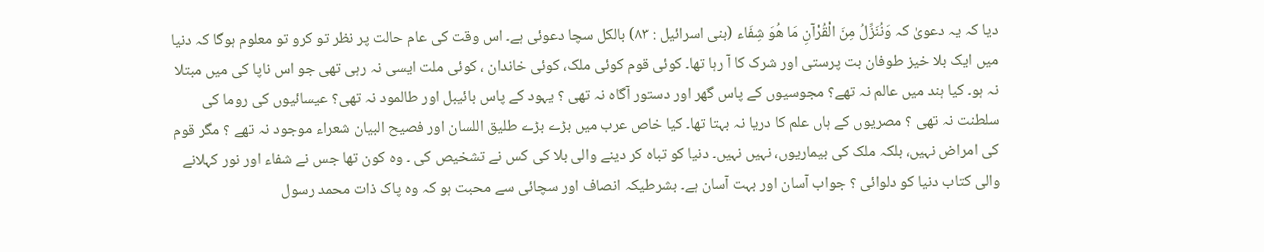دیا کہ یہ دعویٰ کہ وَنُنَزِّلُ مِنَ الْقُرْآنِ مَا هُوَ شِفَاء (بنی اسرائیل : ۸۳) بالکل سچا دعوئی ہے۔ اس وقت کی عام حالت پر نظر تو کرو تو معلوم ہوگا کہ دنیا میں ایک بلا خیز طوفان بت پرستی اور شرک کا آ رہا تھا۔ کوئی قوم کوئی ملک، کوئی خاندان ، کوئی ملت ایسی نہ رہی تھی جو اس ناپا کی میں مبتلا نہ ہو۔ کیا ہند میں عالم نہ تھے؟ مجوسیوں کے پاس گھر اور دستور آگاہ نہ تھی ؟ یہود کے پاس بائیبل اور طالمود نہ تھی؟ عیسائیوں کی روما کی سلطنت نہ تھی ؟ مصریوں کے ہاں علم کا دریا نہ بہتا تھا۔ کیا خاص عرب میں بڑے بڑے طلیق اللسان اور فصیح البیان شعراء موجود نہ تھے ؟ مگر قوم کی امراض نہیں، بلکہ ملک کی بیماریوں، نہیں نہیں۔ دنیا کو تباہ کر دینے والی بلا کی کس نے تشخیص کی ۔ وہ کون تھا جس نے شفاء اور نور کہلانے والی کتاب دنیا کو دلوائی ؟ جواب آسان اور بہت آسان ہے۔ بشرطیکہ انصاف اور سچائی سے محبت ہو کہ وہ پاک ذات محمد رسول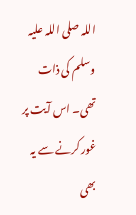اللہ صلی اللہ علیہ وسلم کی ذات تھی۔ اس آیت پر غور کرنے سے یہ بھی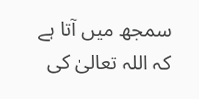سمجھ میں آتا ہے کہ اللہ تعالیٰ کی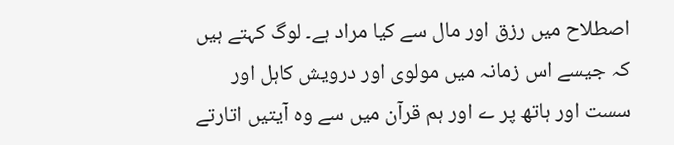اصطلاح میں رزق اور مال سے کیا مراد ہے۔ لوگ کہتے ہیں کہ جیسے اس زمانہ میں مولوی اور درویش کاہل اور سست اور ہاتھ پر ے اور ہم قرآن میں سے وہ آیتیں اتارتے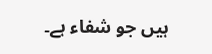ہیں جو شفاء ہے۔